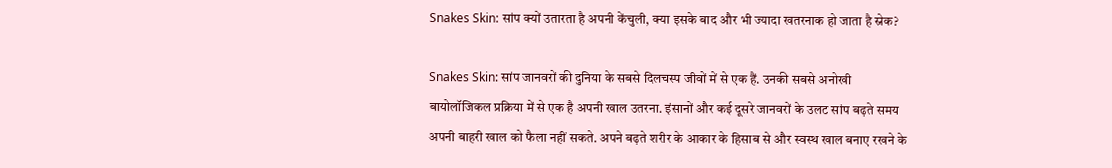Snakes Skin: सांप क्यों उतारता है अपनी केंचुली, क्या इसके बाद और भी ज्यादा खतरनाक हो जाता है स्नेक?

Snakes Skin: सांप जानवरों की दुनिया के सबसे दिलचस्प जीवों में से एक हैं. उनकी सबसे अनोखी बायोलॉजिकल प्रक्रिया में से एक है अपनी खाल उतरना. इंसानों और कई दूसरे जानवरों के उलट सांप बढ़ते समय अपनी बाहरी खाल को फैला नहीं सकते. अपने बढ़ते शरीर के आकार के हिसाब से और स्वस्थ खाल बनाए रखने के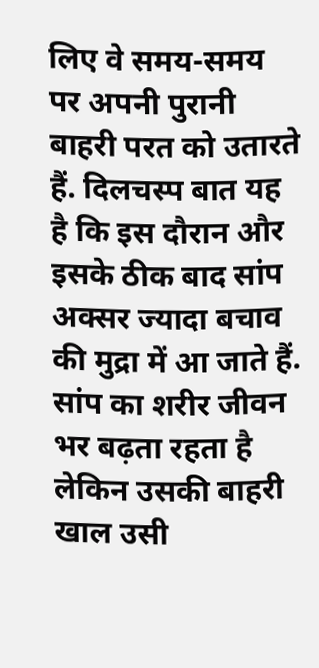लिए वे समय-समय पर अपनी पुरानी बाहरी परत को उतारते हैं. दिलचस्प बात यह है कि इस दौरान और इसके ठीक बाद सांप अक्सर ज्यादा बचाव की मुद्रा में आ जाते हैं.
सांप का शरीर जीवन भर बढ़ता रहता है लेकिन उसकी बाहरी खाल उसी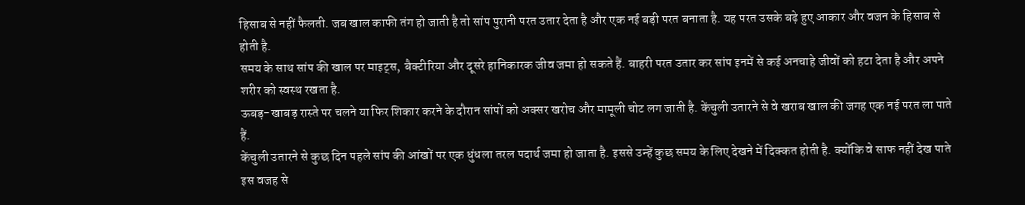हिसाब से नहीं फैलती. जब खाल काफी तंग हो जाती है तो सांप पुरानी परत उतार देता है और एक नई बड़ी परत बनाता है. यह परत उसके बढ़े हुए आकार और वजन के हिसाब से होती है.
समय के साथ सांप की खाल पर माइट्स, बैक्टीरिया और दूसरे हानिकारक जीव जमा हो सकते हैं. बाहरी परत उतार कर सांप इनमें से कई अनचाहे जीवों को हटा देता है और अपने शरीर को स्वस्थ रखता है.
ऊबड़-खाबड़ रास्ते पर चलने या फिर शिकार करने के दौरान सांपों को अक्सर खरोच और मामूली चोट लग जाती है. केंचुली उतारने से वे खराब खाल की जगह एक नई परत ला पाते हैं.
केंचुली उतारने से कुछ दिन पहले सांप की आंखों पर एक धुंधला तरल पदार्थ जमा हो जाता है. इससे उन्हें कुछ समय के लिए देखने में दिक्कत होती है. क्योंकि वे साफ नहीं देख पाते इस वजह से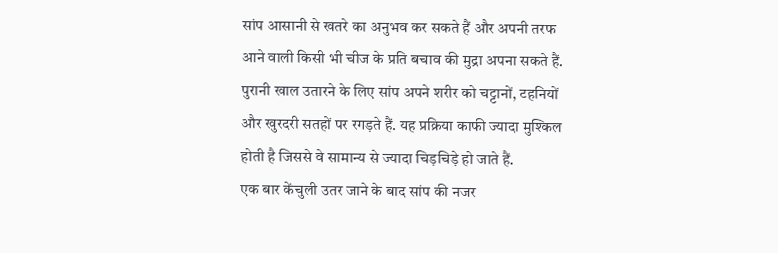सांप आसानी से खतरे का अनुभव कर सकते हैं और अपनी तरफ आने वाली किसी भी चीज के प्रति बचाव की मुद्रा अपना सकते हैं.
पुरानी खाल उतारने के लिए सांप अपने शरीर को चट्टानों, टहनियों और खुरदरी सतहों पर रगड़ते हैं. यह प्रक्रिया काफी ज्यादा मुश्किल होती है जिससे वे सामान्य से ज्यादा चिड़चिड़े हो जाते हैं.
एक बार केंचुली उतर जाने के बाद सांप की नजर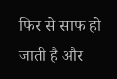फिर से साफ हो जाती है और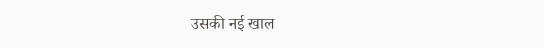उसकी नई खाल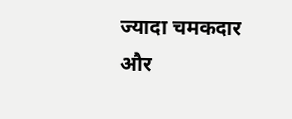ज्यादा चमकदार और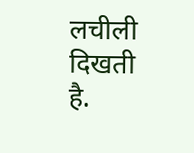लचीली दिखती है.